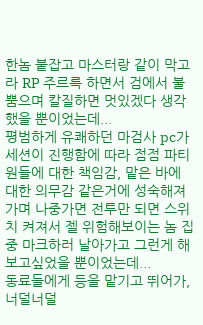한놈 붙잡고 마스터랑 같이 막고라 RP 주르륵 하면서 검에서 불뿜으며 칼질하면 멋있겠다 생각했을 뿐이었는데...
평범하게 유쾌하던 마검사 pc가 세션이 진행함에 따라 점점 파티원들에 대한 책임감, 맡은 바에 대한 의무감 같은거에 성숙해져가며 나중가면 전투만 되면 스위치 켜져서 젤 위험해보이는 놈 집중 마크하러 날아가고 그런게 해보고싶었을 뿐이었는데...
동료들에게 등을 맡기고 뛰어가, 너덜너덜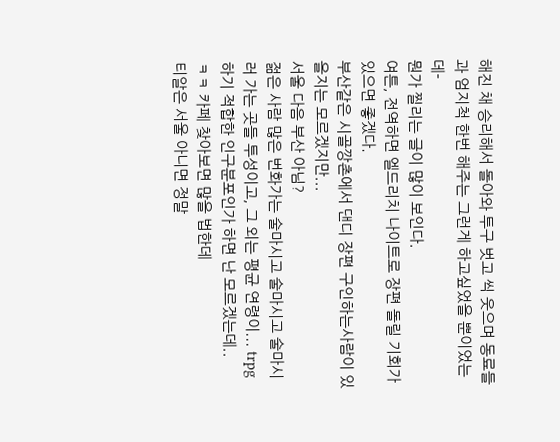해진 채 승리해서 돌아와 투구 벗고 씩 웃으며 동료들과 엄지척 한번 해주는 그런게 하고싶었을 뿐이었는데-
뭔가 찔리는 글이 많이 보인다.
여튼, 전역하면 엘드리치 나이트로 장편 돌릴 기회가 있으면 좋겠다.
부산같은 시골깡촌에서 댄디 장편 구인하는사람이 있을지는 모르겠지만...
서울 다음 부산 아님?
젊은 사람 많은 번화가는 술마시고 술마시고 술마시러 가는 곳들 투성이고, 그 외는 평균 연령이... trpg하기 적합한 인구분포인가 하면 난 모르겠는데..
ㅋㅋ 카페 찾아보면 많을 법한데
티알은 서울 아니면 정말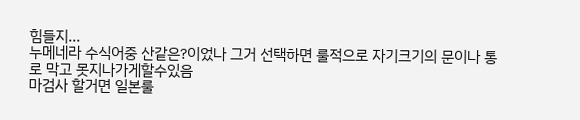힘들지...
누메네라 수식어중 산같은?이었나 그거 선택하면 룰적으로 자기크기의 문이나 통로 막고 못지나가게할수있음
마검사 할거면 일본룰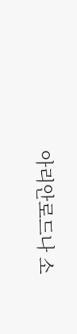아리안로드나 소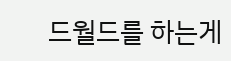드월드를 하는게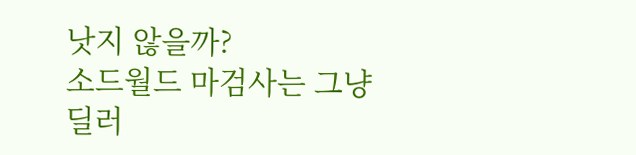낫지 않을까?
소드월드 마검사는 그냥 딜러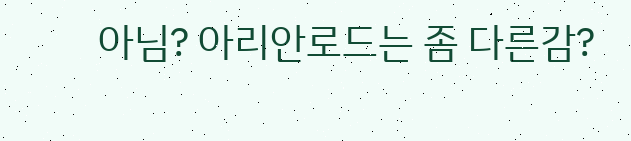아님? 아리안로드는 좀 다른감?